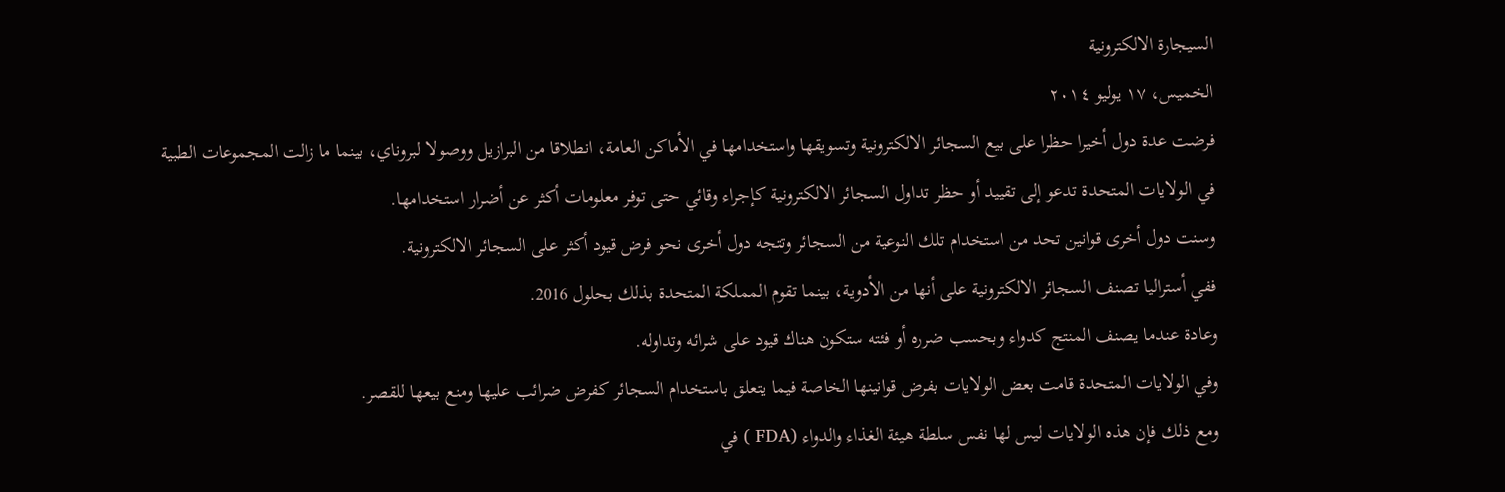السيجارة الالكترونية
الخميس، ١٧ يوليو ٢٠١٤
فرضت عدة دول أخيرا حظرا على بيع السجائر الالكترونية وتسويقها واستخدامها في الأماكن العامة، انطلاقا من البرازيل ووصولا لبروناي، بينما ما زالت المجموعات الطبية في الولايات المتحدة تدعو إلى تقييد أو حظر تداول السجائر الالكترونية كإجراء وقائي حتى توفر معلومات أكثر عن أضرار استخدامها.
وسنت دول أخرى قوانين تحد من استخدام تلك النوعية من السجائر وتتجه دول أخرى نحو فرض قيود أكثر على السجائر الالكترونية.
ففي أستراليا تصنف السجائر الالكترونية على أنها من الأدوية، بينما تقوم المملكة المتحدة بذلك بحلول 2016.
وعادة عندما يصنف المنتج كدواء وبحسب ضرره أو فئته ستكون هناك قيود على شرائه وتداوله.
وفي الولايات المتحدة قامت بعض الولايات بفرض قوانينها الخاصة فيما يتعلق باستخدام السجائر كفرض ضرائب عليها ومنع بيعها للقصر.
ومع ذلك فإن هذه الولايات ليس لها نفس سلطة هيئة الغذاء والدواء (FDA ) في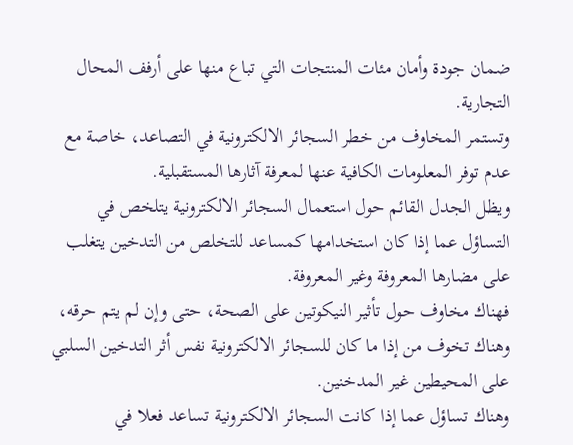ضمان جودة وأمان مئات المنتجات التي تباع منها على أرفف المحال التجارية.
وتستمر المخاوف من خطر السجائر الالكترونية في التصاعد، خاصة مع عدم توفر المعلومات الكافية عنها لمعرفة آثارها المستقبلية.
ويظل الجدل القائم حول استعمال السجائر الالكترونية يتلخص في التساؤل عما إذا كان استخدامها كمساعد للتخلص من التدخين يتغلب على مضارها المعروفة وغير المعروفة.
فهناك مخاوف حول تأثير النيكوتين على الصحة، حتى وإن لم يتم حرقه، وهناك تخوف من إذا ما كان للسجائر الالكترونية نفس أثر التدخين السلبي على المحيطين غير المدخنين.
وهناك تساؤل عما إذا كانت السجائر الالكترونية تساعد فعلا في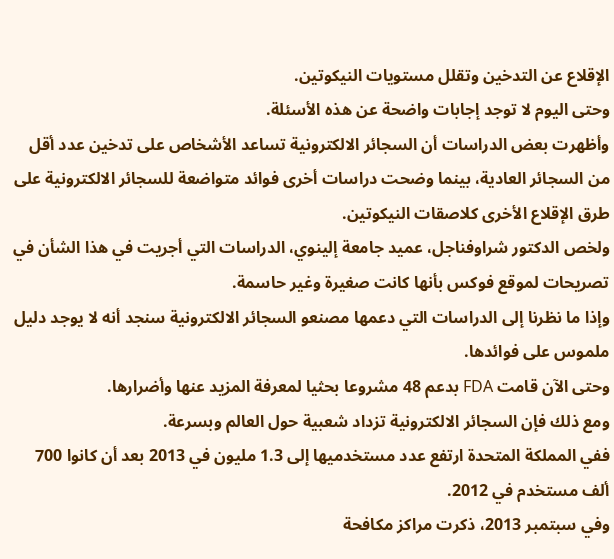الإقلاع عن التدخين وتقلل مستويات النيكوتين.
وحتى اليوم لا توجد إجابات واضحة عن هذه الأسئلة.
وأظهرت بعض الدراسات أن السجائر الالكترونية تساعد الأشخاص على تدخين عدد أقل من السجائر العادية، بينما وضحت دراسات أخرى فوائد متواضعة للسجائر الالكترونية على طرق الإقلاع الأخرى كلاصقات النيكوتين.
ولخص الدكتور شراوفناجل، عميد جامعة إلينوي، الدراسات التي أجريت في هذا الشأن في تصريحات لموقع فوكس بأنها كانت صغيرة وغير حاسمة.
وإذا ما نظرنا إلى الدراسات التي دعمها مصنعو السجائر الالكترونية سنجد أنه لا يوجد دليل ملموس على فوائدها.
وحتى الآن قامت FDA بدعم 48 مشروعا بحثيا لمعرفة المزيد عنها وأضرارها.
ومع ذلك فإن السجائر الالكترونية تزداد شعبية حول العالم وبسرعة.
ففي المملكة المتحدة ارتفع عدد مستخدميها إلى 1.3 مليون في 2013 بعد أن كانوا 700 ألف مستخدم في 2012.
وفي سبتمبر 2013، ذكرت مراكز مكافحة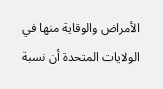الأمراض والوقاية منها في الولايات المتحدة أن نسبة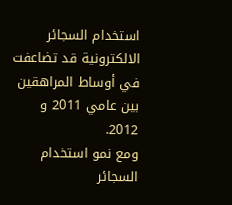استخدام السجائر الالكترونية قد تضاعفت في أوساط المراهقين بين عامي 2011 و 2012.
ومع نمو استخدام السجائر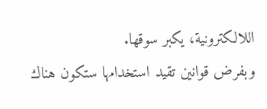اللالكترونية، يكبر سوقها.
وبفرض قوانين تقيد استخدامها ستكون هناك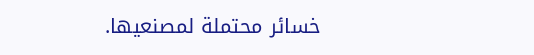خسائر محتملة لمصنعيها.